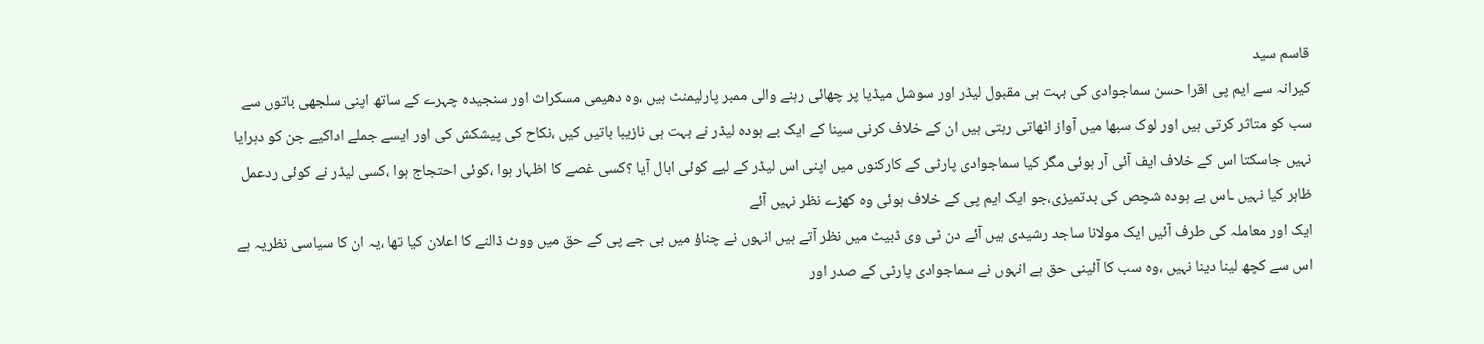قاسم سید
کیرانہ سے ایم پی اقرا حسن سماجوادی کی بہت ہی مقبول لیڈر اور سوشل میڈیا پر چھائی رہنے والی ممبر پارلیمنٹ ہیں ،وہ دھیمی مسکراث اور سنجیدہ چہرے کے ساتھ اپنی سلجھی باتوں سے سب کو متاثر کرتی ہیں اور لوک سبھا میں آواز اٹھاتی رہتی ہیں ان کے خلاف کرنی سینا کے ایک بے ہودہ لیڈر نے بہت ہی نازیبا باتیں کیں ،نکاح کی پیشکش کی اور ایسے جملے اداکیے جن کو دہرایا نہیں جاسکتا اس کے خلاف ایف آئی آر ہوئی مگر کیا سماجوادی پارٹی کے کارکنوں میں اپنی اس لیڈر کے لیے کوئی ابال آیا ؟کسی غصے کا اظہار ہوا ،کوئی احتجاج ہوا ،کسی لیڈر نے کوئی ردعمل ظاہر کیا نہیں ـاس بے ہودہ شچص کی بدتمیزی،جو ایک ایم پی کے خلاف ہوئی وہ کھڑے نظر نہیں آئے
ایک اور معاملہ کی طرف آئیں ایک مولانا ساجد رشیدی ہیں آئے دن ٹی وی ڈبیٹ میں نظر آتے ہیں انہوں نے چناؤ میں بی جے پی کے حق میں ووٹ ڈالنے کا اعلان کیا تھا ،یہ ان کا سیاسی نظریہ ہے اس سے کچھ لینا دینا نہیں ،وہ سب کا آئینی حق ہے انہوں نے سماجوادی پارٹی کے صدر اور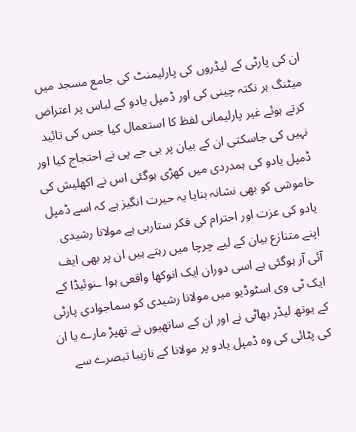ان کی پارٹی کے لیڈروں کی پارلیمنٹ کی جامع مسجد میں میٹنگ ہر نکتہ چینی کی اور ڈمپل یادو کے لباس پر اعتراض کرتے ہوئے غیر پارلیمانی لفظ کا استعمال کیا جس کی تائید نہیں کی جاسکتی ان کے بیان پر بی جے پی نے احتجاج کیا اور ڈمپل یادو کی ہمدردی میں کھڑی ہوگئی اس نے اکھلیش کی خاموشی کو بھی نشانہ بنایا یہ حیرت انگیز ہے کہ اسے ڈمپل یادو کی عزت اور احترام کی فکر ستارہی ہے مولانا رشیدی اپنے متنازع بیان کے لیے چرچا میں رہتے ہیں ان پر بھی ایف آئی آر ہوگئی ہے اسی دوران ایک انوکھا واقعی ہوا ـنوئیڈا کے ایک ٹی وی اسٹوڈیو میں مولانا رشیدی کو سماجوادی پارٹی کے یوتھ لیڈر بھاٹی نے اور ان کے ساتھیوں نے تھپڑ مارے یا ان کی پٹائی کی وہ ڈمپل یادو پر مولانا کے نازیبا تبصرے سے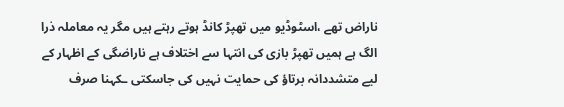ناراض تھے ،اسٹوڈیو میں تھپڑ کانڈ ہوتے رہتے ہیں مگر یہ معاملہ ذرا الگ ہے ہمیں تھپڑ بازی کی انتہا سے اختلاف ہے ناراضگی کے اظہار کے لیے متشددانہ برتاؤ کی حمایت نہیں کی جاسکتی ـکہنا صرف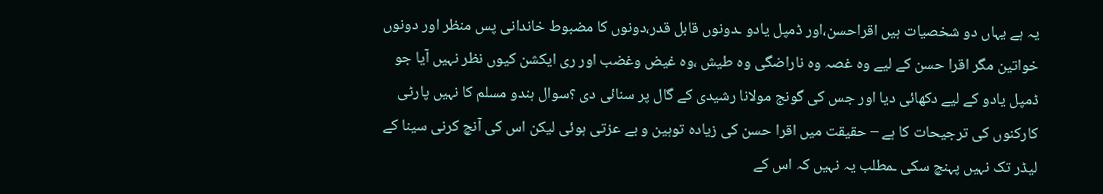یہ ہے یہاں دو شخصیات ہیں اقراحسن،اور ڈمپل یادو ـدونوں قابل قدر،دونوں کا مضبوط خاندانی پس منظر اور دونوں خواتین مگر اقرا حسن کے لیے وہ غصہ وہ ناراضگی وہ طیش ،وہ غیض وغضب اور ری ایکشن کیوں نظر نہیں آیا جو ڈمپل یادو کے لیے دکھائی دیا اور جس کی گونج مولانا رشیدی کے گال پر سنائی دی ؟سوال ہندو مسلم کا نہیں پارٹی کارکنوں کی ترجیحات کا ہے – حقیقت میں اقرا حسن کی زیادہ توہین و بے عزتی ہوئی لیکن اس کی آنچ کرنی سینا کے لیڈر تک نہیں پہنچ سکی ـمطلب یہ نہیں کہ اس کے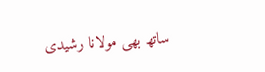ساتھ بھی مولانا رشیدی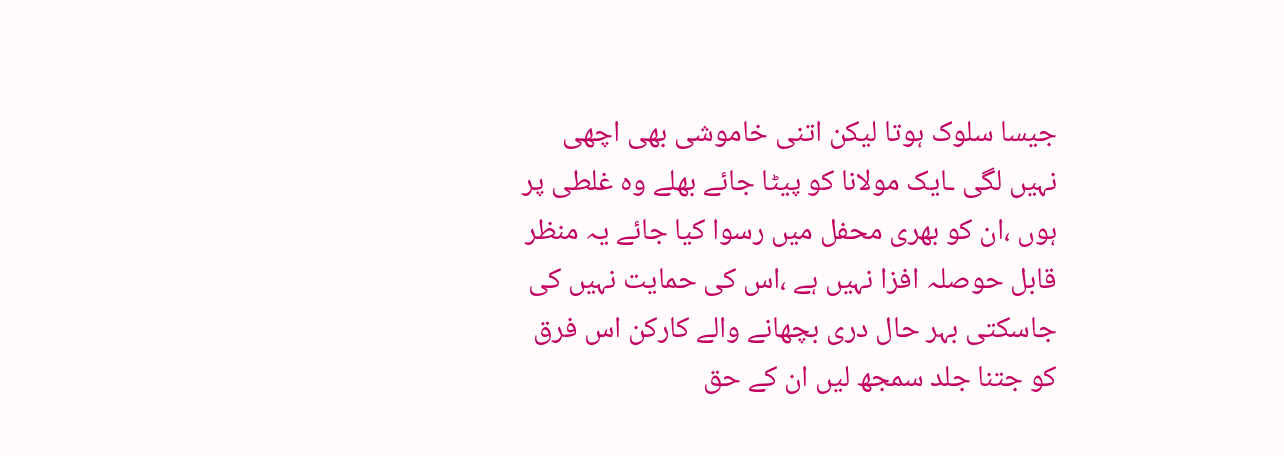جیسا سلوک ہوتا لیکن اتنی خاموشی بھی اچھی نہیں لگی ـایک مولانا کو پیٹا جائے بھلے وہ غلطی پر ہوں ،ان کو بھری محفل میں رسوا کیا جائے یہ منظر قابل حوصلہ افزا نہیں ہے ،اس کی حمایت نہیں کی جاسکتی بہر حال دری بچھانے والے کارکن اس فرق کو جتنا جلد سمجھ لیں ان کے حق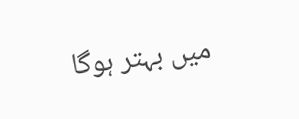میں بہتر ہوگا